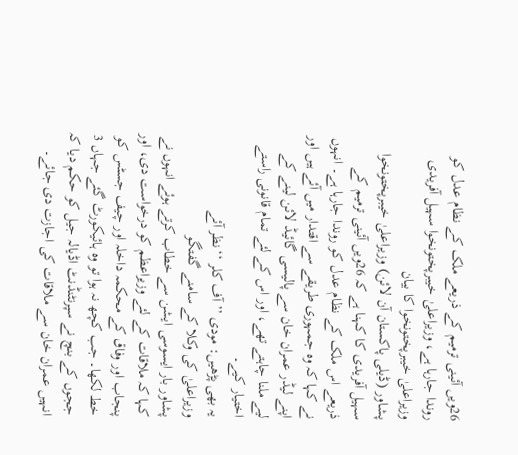26ویں آئینی ترمیم کے ذریعے ملک کے نظام عدل کو روندا جارہا ہے، وزیراعلیٰ خیبرپختونخوا سہیل آفریدی
وزیراعلیٰ خیبرپختونخوا کا بیان
پشاور (ڈیلی پاکستان آن لائن) وزیراعلیٰ خیبرپختونخوا سہیل آفریدی کا کہنا ہے کہ 26ویں آئینی ترمیم کے ذریعے اس ملک کے نظام عدل کو روندا جارہا ہے۔ انہوں نے کہا کہ وہ جمہوری طریقے سے اقتدار میں آئے ہیں اور اپنے لیڈر عمران خان سے پالیسی گائیڈ لائن لینے کے لیے ملنا چاہتے تھے، اور اس کے لئے تمام قانونی راستے اختیار کیے۔
یہ بھی پڑھیں: مودی ’’ آف کلر ‘‘نظر آئے
وزیراعلیٰ کی وکلا کے سامنے گفتگو
پشاور بار ایسوسی ایشن سے خطاب کرتے ہوئے انہوں نے کہا کہ ملاقات کے لئے وزیراعظم کو درخواست دی، اور پنجاب اور وفاق کے محکمہ داخلہ اور چیف جسٹس کو خط لکھا۔ جب کچھ نہ ہوا تو وہ ہائیکورٹ گئے جہاں 3 ججوں کے بنچ نے سپرنٹنڈنٹ اڈیالہ جیل کو حکم دیا کہ انہیں عمران خان سے ملاقات کی اجازت دی جائے۔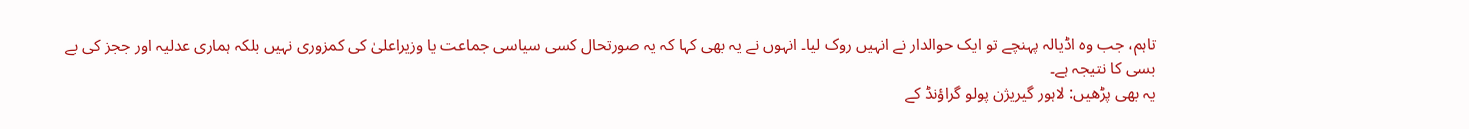تاہم، جب وہ اڈیالہ پہنچے تو ایک حوالدار نے انہیں روک لیا۔ انہوں نے یہ بھی کہا کہ یہ صورتحال کسی سیاسی جماعت یا وزیراعلیٰ کی کمزوری نہیں بلکہ ہماری عدلیہ اور ججز کی بے بسی کا نتیجہ ہے۔
یہ بھی پڑھیں: لاہور گیریژن پولو گراؤنڈ کے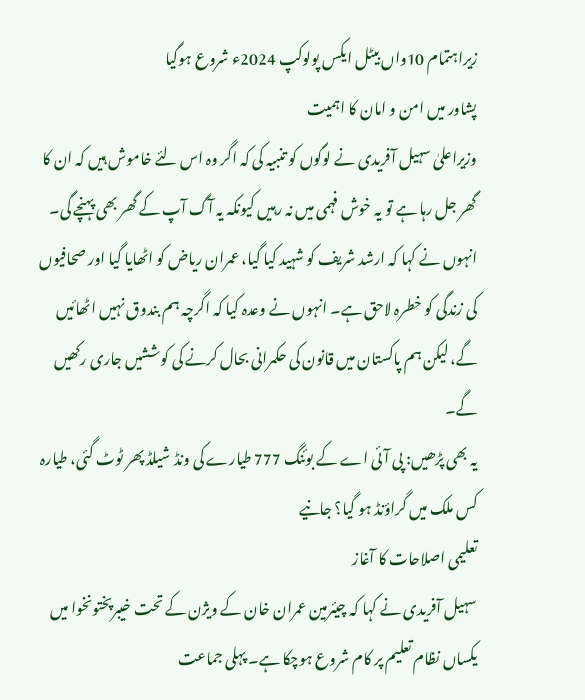زیراہتمام 10واں بیٹل ایکس پولوکپ 2024ء شروع ہوگیا
پشاور میں امن و امان کا اہمیت
وزیراعلیٰ سہیل آفریدی نے لوگوں کو تنبیہ کی کہ اگر وہ اس لئے خاموش ہیں کہ ان کا گھر جل رہا ہے تو یہ خوش فہمی میں نہ رہیں کیونکہ یہ آگ آپ کے گھر بھی پہنچے گی۔ انہوں نے کہا کہ ارشد شریف کو شہید کیا گیا، عمران ریاض کو اٹھایا گیا اور صحافیوں کی زندگی کو خطرہ لاحق ہے۔ انہوں نے وعدہ کیا کہ اگرچہ ہم بندوق نہیں اٹھائیں گے، لیکن ہم پاکستان میں قانون کی حکمرانی بحال کرنے کی کوششیں جاری رکھیں گے۔
یہ بھی پڑھیں: پی آئی اے کے بوئنگ 777 طیارے کی ونڈ شیلڈ پھر ٹوٹ گئی، طیارہ کس ملک میں گراؤنڈ ہو گیا؟ جانیے
تعلیمی اصلاحات کا آغاز
سہیل آفریدی نے کہا کہ چیئرمین عمران خان کے ویژن کے تحت خیبرپختونخوا میں یکساں نظام تعلیم پر کام شروع ہوچکا ہے۔ پہلی جماعت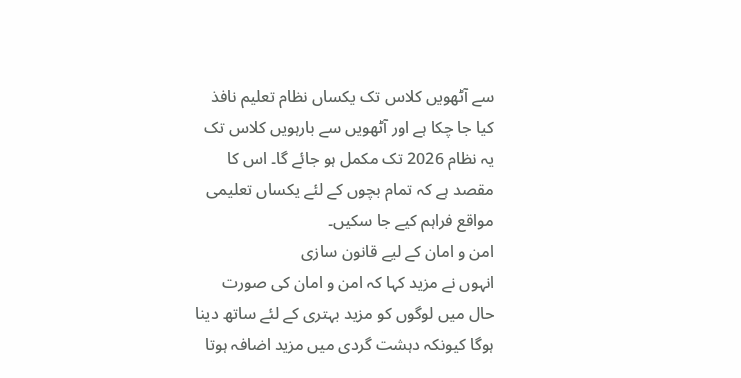سے آٹھویں کلاس تک یکساں نظام تعلیم نافذ کیا جا چکا ہے اور آٹھویں سے بارہویں کلاس تک یہ نظام 2026 تک مکمل ہو جائے گا۔ اس کا مقصد ہے کہ تمام بچوں کے لئے یکساں تعلیمی مواقع فراہم کیے جا سکیں۔
امن و امان کے لیے قانون سازی
انہوں نے مزید کہا کہ امن و امان کی صورت حال میں لوگوں کو مزید بہتری کے لئے ساتھ دینا ہوگا کیونکہ دہشت گردی میں مزید اضافہ ہوتا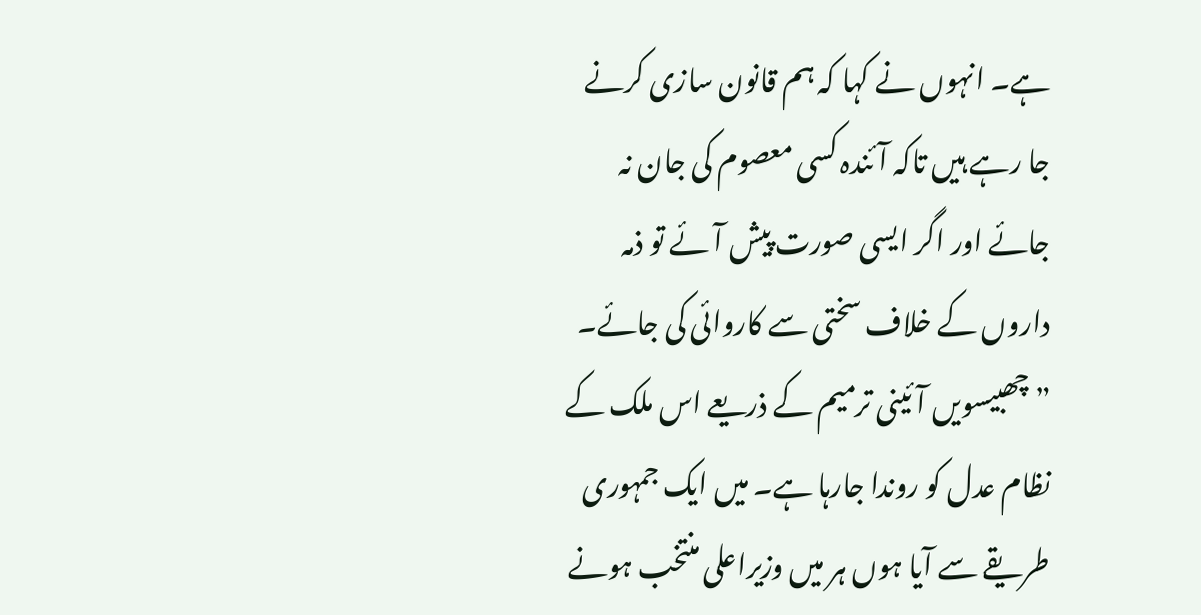ہے۔ انہوں نے کہا کہ ہم قانون سازی کرنے جا رہے ہیں تاکہ آئندہ کسی معصوم کی جان نہ جائے اور اگر ایسی صورت پیش آئے تو ذمہ داروں کے خلاف سختی سے کاروائی کی جائے۔
”چھبیسویں آئینی ترمیم کے ذریعے اس ملک کے نظام عدل کو روندا جارہا ہے۔ میں ایک جمہوری طریقے سے آیا ہوں ہر میں وزیراعلی منتخب ہونے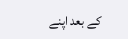کے بعد اپنے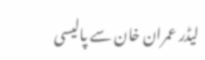لیڈر عمران خان سے پالیسی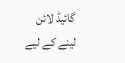گائیڈ لائن لینے کے لیے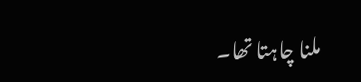ملنا چاہتا تھا۔